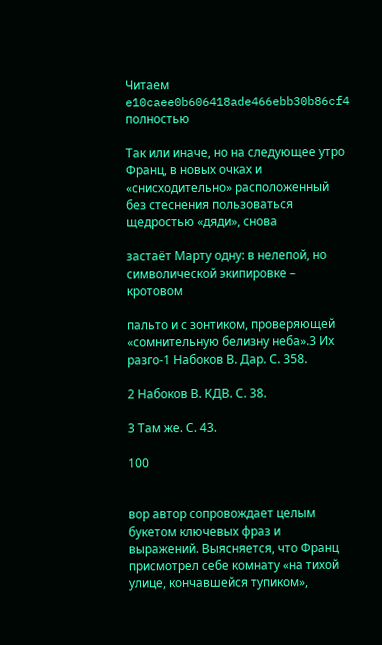Читаем e10caee0b606418ade466ebb30b86cf4 полностью

Так или иначе, но на следующее утро Франц, в новых очках и «снисходительно» расположенный без стеснения пользоваться щедростью «дяди», снова

застаёт Марту одну: в нелепой, но символической экипировке – кротовом

пальто и с зонтиком, проверяющей «сомнительную белизну неба».3 Их разго-1 Набоков В. Дар. С. 358.

2 Набоков В. КДВ. С. 38.

3 Там же. С. 43.

100


вор автор сопровождает целым букетом ключевых фраз и выражений. Выясняется, что Франц присмотрел себе комнату «на тихой улице, кончавшейся тупиком»,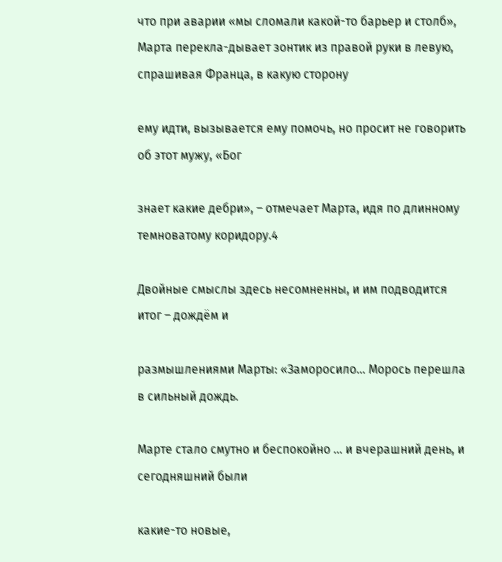что при аварии «мы сломали какой-то барьер и столб», Марта перекла-дывает зонтик из правой руки в левую, спрашивая Франца, в какую сторону

ему идти, вызывается ему помочь, но просит не говорить об этот мужу, «Бог

знает какие дебри», – отмечает Марта, идя по длинному темноватому коридору.4

Двойные смыслы здесь несомненны, и им подводится итог – дождём и

размышлениями Марты: «Заморосило… Морось перешла в сильный дождь.

Марте стало смутно и беспокойно … и вчерашний день, и сегодняшний были

какие-то новые,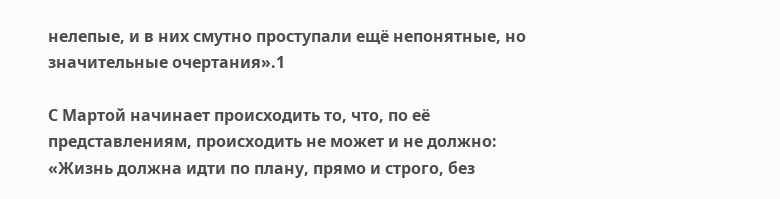нелепые, и в них смутно проступали ещё непонятные, но значительные очертания».1

С Мартой начинает происходить то, что, по её представлениям, происходить не может и не должно: «Жизнь должна идти по плану, прямо и строго, без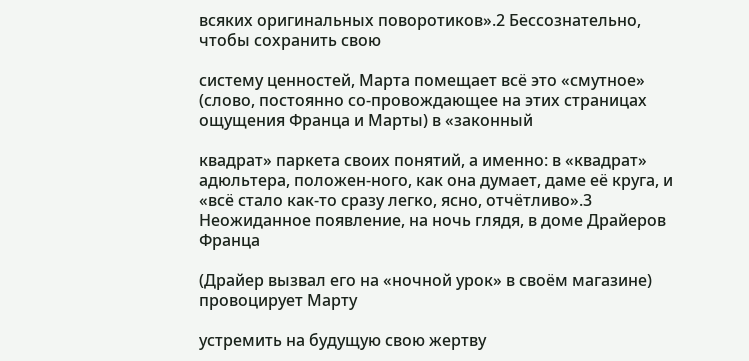всяких оригинальных поворотиков».2 Бессознательно, чтобы сохранить свою

систему ценностей, Марта помещает всё это «смутное» (слово, постоянно со-провождающее на этих страницах ощущения Франца и Марты) в «законный

квадрат» паркета своих понятий, а именно: в «квадрат» адюльтера, положен-ного, как она думает, даме её круга, и «всё стало как-то сразу легко, ясно, отчётливо».3 Неожиданное появление, на ночь глядя, в доме Драйеров Франца

(Драйер вызвал его на «ночной урок» в своём магазине) провоцирует Марту

устремить на будущую свою жертву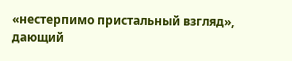«нестерпимо пристальный взгляд», дающий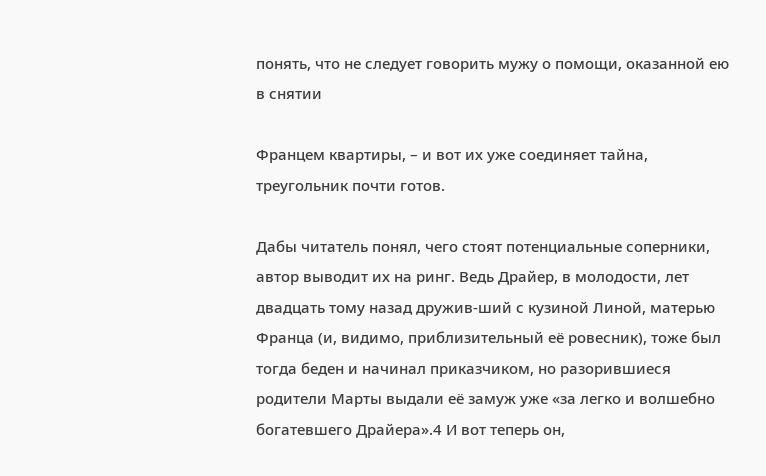понять, что не следует говорить мужу о помощи, оказанной ею в снятии

Францем квартиры, – и вот их уже соединяет тайна, треугольник почти готов.

Дабы читатель понял, чего стоят потенциальные соперники, автор выводит их на ринг. Ведь Драйер, в молодости, лет двадцать тому назад дружив-ший с кузиной Линой, матерью Франца (и, видимо, приблизительный её ровесник), тоже был тогда беден и начинал приказчиком, но разорившиеся родители Марты выдали её замуж уже «за легко и волшебно богатевшего Драйера».4 И вот теперь он,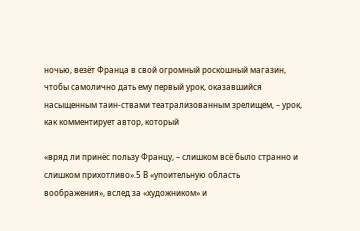ночью, везёт Франца в свой огромный роскошный магазин, чтобы самолично дать ему первый урок, оказавшийся насыщенным таин-ствами театрализованным зрелищем, – урок, как комментирует автор, который

«вряд ли принёс пользу Францу, – слишком всё было странно и слишком прихотливо».5 В «упоительную область воображения», вслед за «художником» и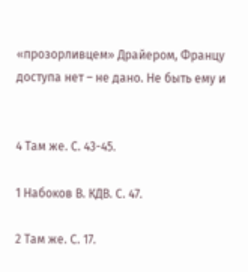«прозорливцем» Драйером, Францу доступа нет – не дано. Не быть ему и


4 Там же. С. 43-45.

1 Набоков В. КДВ. С. 47.

2 Там же. С. 17.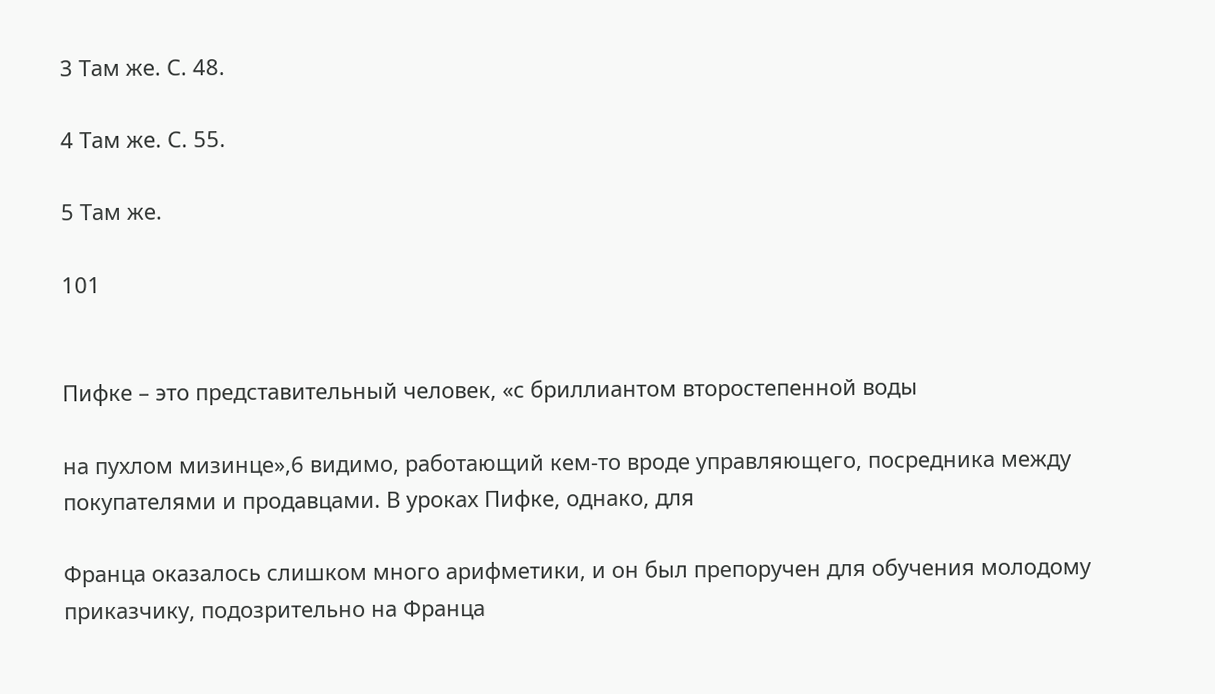3 Там же. С. 48.

4 Там же. С. 55.

5 Там же.

101


Пифке – это представительный человек, «с бриллиантом второстепенной воды

на пухлом мизинце»,6 видимо, работающий кем-то вроде управляющего, посредника между покупателями и продавцами. В уроках Пифке, однако, для

Франца оказалось слишком много арифметики, и он был препоручен для обучения молодому приказчику, подозрительно на Франца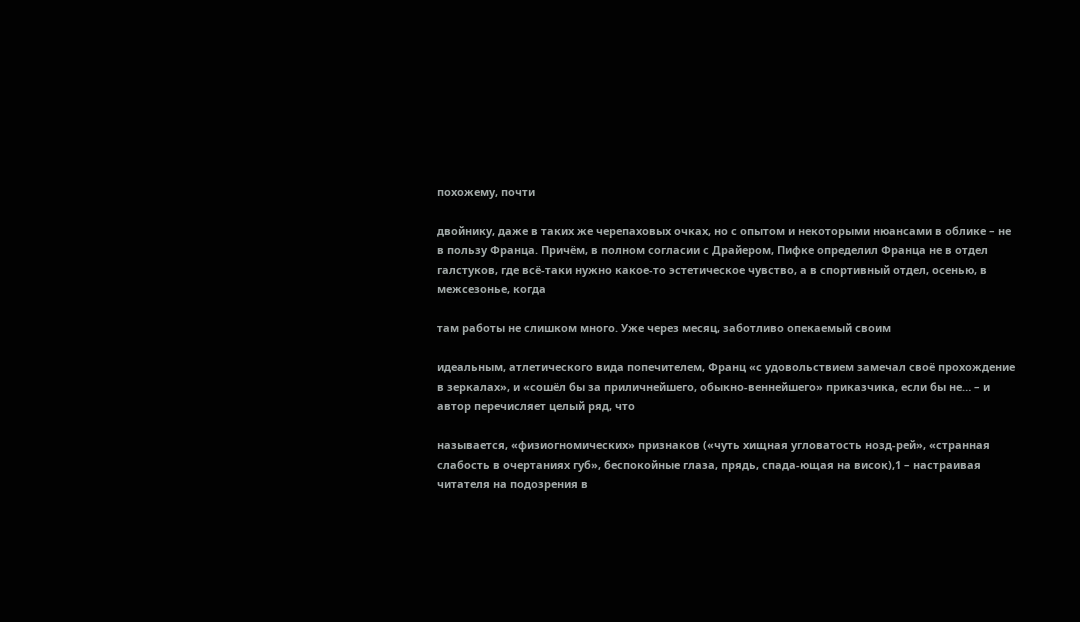похожему, почти

двойнику, даже в таких же черепаховых очках, но с опытом и некоторыми нюансами в облике – не в пользу Франца. Причём, в полном согласии с Драйером, Пифке определил Франца не в отдел галстуков, где всё-таки нужно какое-то эстетическое чувство, а в спортивный отдел, осенью, в межсезонье, когда

там работы не слишком много. Уже через месяц, заботливо опекаемый своим

идеальным, атлетического вида попечителем, Франц «с удовольствием замечал своё прохождение в зеркалах», и «сошёл бы за приличнейшего, обыкно-веннейшего» приказчика, если бы не… – и автор перечисляет целый ряд, что

называется, «физиогномических» признаков («чуть хищная угловатость нозд-рей», «странная слабость в очертаниях губ», беспокойные глаза, прядь, спада-ющая на висок),1 – настраивая читателя на подозрения в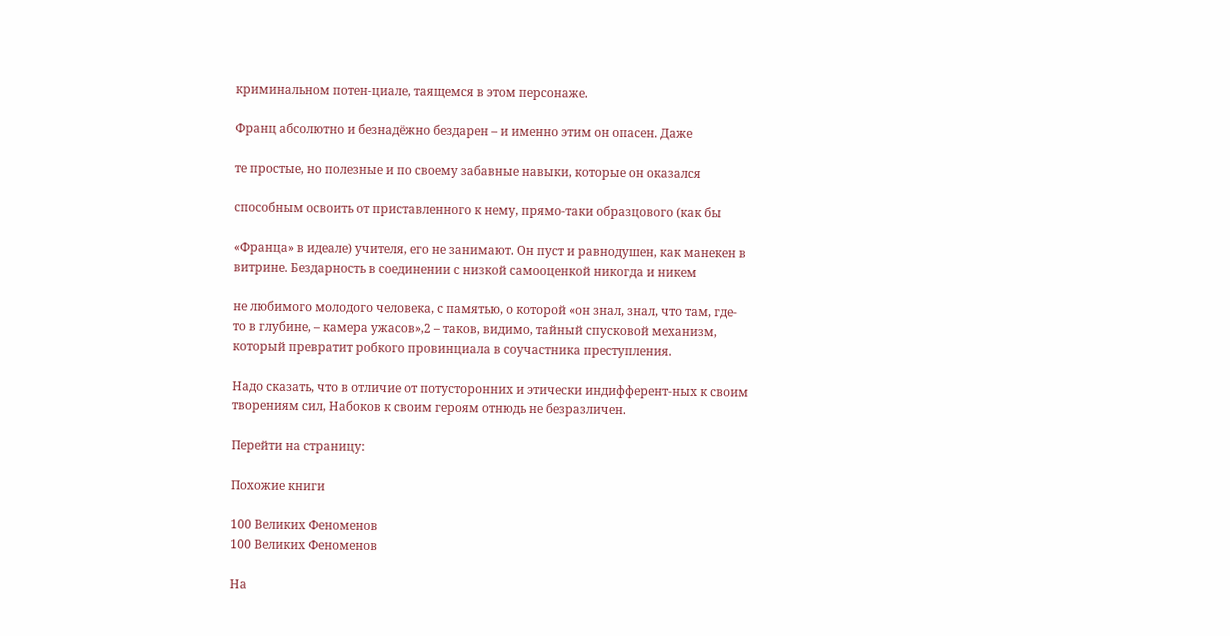криминальном потен-циале, таящемся в этом персонаже.

Франц абсолютно и безнадёжно бездарен – и именно этим он опасен. Даже

те простые, но полезные и по своему забавные навыки, которые он оказался

способным освоить от приставленного к нему, прямо-таки образцового (как бы

«Франца» в идеале) учителя, его не занимают. Он пуст и равнодушен, как манекен в витрине. Бездарность в соединении с низкой самооценкой никогда и никем

не любимого молодого человека, с памятью, о которой «он знал, знал, что там, где-то в глубине, – камера ужасов»,2 – таков, видимо, тайный спусковой механизм, который превратит робкого провинциала в соучастника преступления.

Надо сказать, что в отличие от потусторонних и этически индифферент-ных к своим творениям сил, Набоков к своим героям отнюдь не безразличен.

Перейти на страницу:

Похожие книги

100 Великих Феноменов
100 Великих Феноменов

На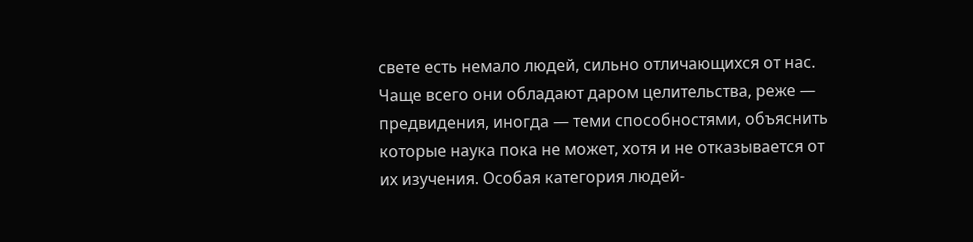свете есть немало людей, сильно отличающихся от нас. Чаще всего они обладают даром целительства, реже — предвидения, иногда — теми способностями, объяснить которые наука пока не может, хотя и не отказывается от их изучения. Особая категория людей-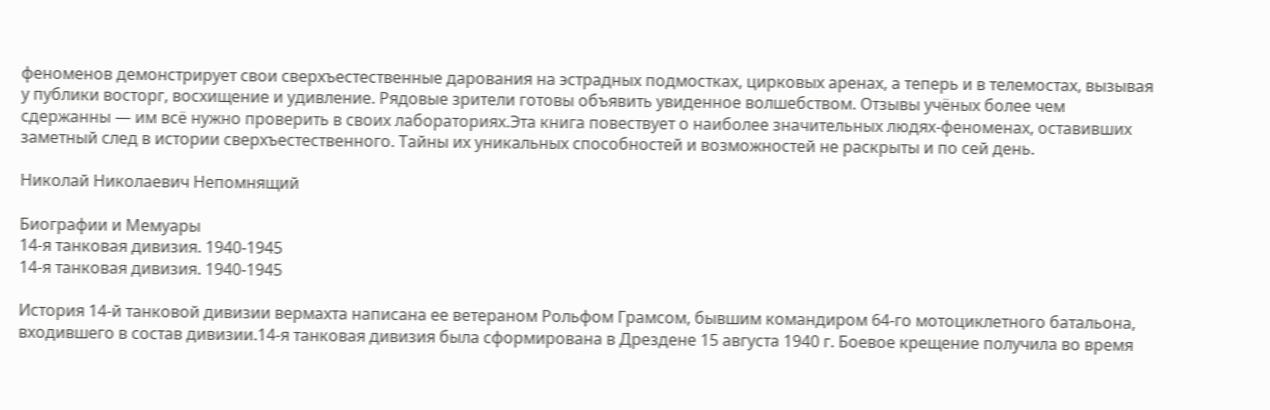феноменов демонстрирует свои сверхъестественные дарования на эстрадных подмостках, цирковых аренах, а теперь и в телемостах, вызывая у публики восторг, восхищение и удивление. Рядовые зрители готовы объявить увиденное волшебством. Отзывы учёных более чем сдержанны — им всё нужно проверить в своих лабораториях.Эта книга повествует о наиболее значительных людях-феноменах, оставивших заметный след в истории сверхъестественного. Тайны их уникальных способностей и возможностей не раскрыты и по сей день.

Николай Николаевич Непомнящий

Биографии и Мемуары
14-я танковая дивизия. 1940-1945
14-я танковая дивизия. 1940-1945

История 14-й танковой дивизии вермахта написана ее ветераном Рольфом Грамсом, бывшим командиром 64-го мотоциклетного батальона, входившего в состав дивизии.14-я танковая дивизия была сформирована в Дрездене 15 августа 1940 г. Боевое крещение получила во время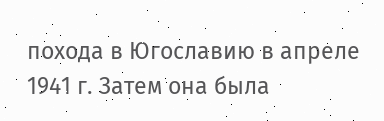похода в Югославию в апреле 1941 г. Затем она была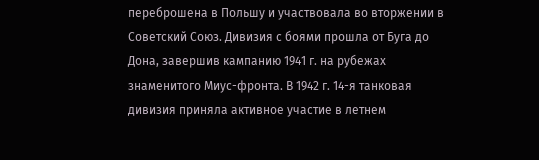переброшена в Польшу и участвовала во вторжении в Советский Союз. Дивизия с боями прошла от Буга до Дона, завершив кампанию 1941 г. на рубежах знаменитого Миус-фронта. В 1942 г. 14-я танковая дивизия приняла активное участие в летнем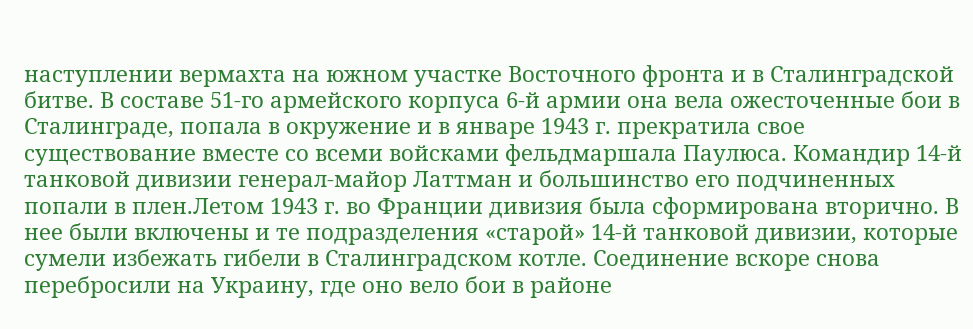наступлении вермахта на южном участке Восточного фронта и в Сталинградской битве. В составе 51-го армейского корпуса 6-й армии она вела ожесточенные бои в Сталинграде, попала в окружение и в январе 1943 г. прекратила свое существование вместе со всеми войсками фельдмаршала Паулюса. Командир 14-й танковой дивизии генерал-майор Латтман и большинство его подчиненных попали в плен.Летом 1943 г. во Франции дивизия была сформирована вторично. В нее были включены и те подразделения «старой» 14-й танковой дивизии, которые сумели избежать гибели в Сталинградском котле. Соединение вскоре снова перебросили на Украину, где оно вело бои в районе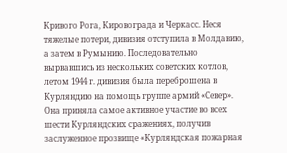Кривого Рога, Кировограда и Черкасс. Неся тяжелые потери, дивизия отступила в Молдавию, а затем в Румынию. Последовательно вырвавшись из нескольких советских котлов, летом 1944 г. дивизия была переброшена в Курляндию на помощь группе армий «Север». Она приняла самое активное участие во всех шести Курляндских сражениях, получив заслуженное прозвище «Курляндская пожарная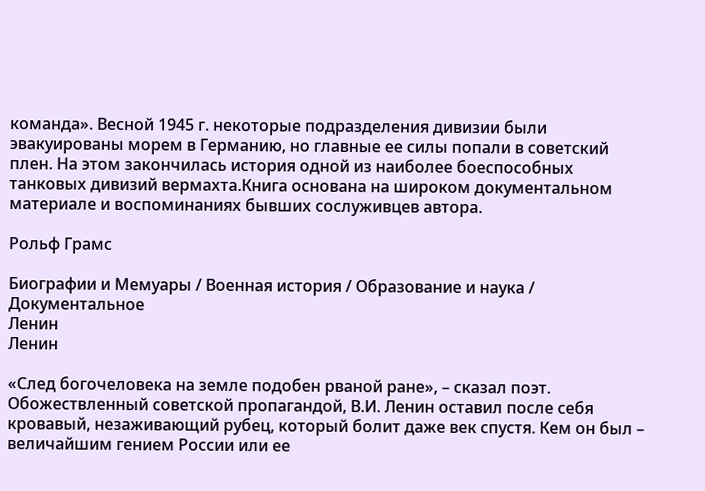команда». Весной 1945 г. некоторые подразделения дивизии были эвакуированы морем в Германию, но главные ее силы попали в советский плен. На этом закончилась история одной из наиболее боеспособных танковых дивизий вермахта.Книга основана на широком документальном материале и воспоминаниях бывших сослуживцев автора.

Рольф Грамс

Биографии и Мемуары / Военная история / Образование и наука / Документальное
Ленин
Ленин

«След богочеловека на земле подобен рваной ране», – сказал поэт. Обожествленный советской пропагандой, В.И. Ленин оставил после себя кровавый, незаживающий рубец, который болит даже век спустя. Кем он был – величайшим гением России или ее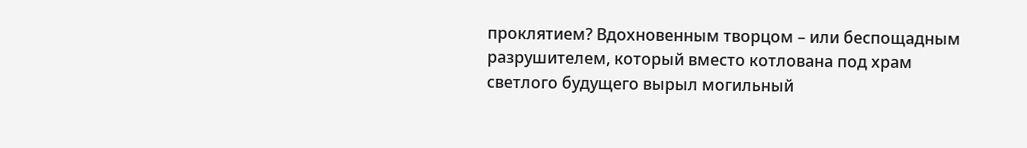проклятием? Вдохновенным творцом – или беспощадным разрушителем, который вместо котлована под храм светлого будущего вырыл могильный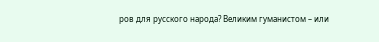ров для русского народа? Великим гуманистом – или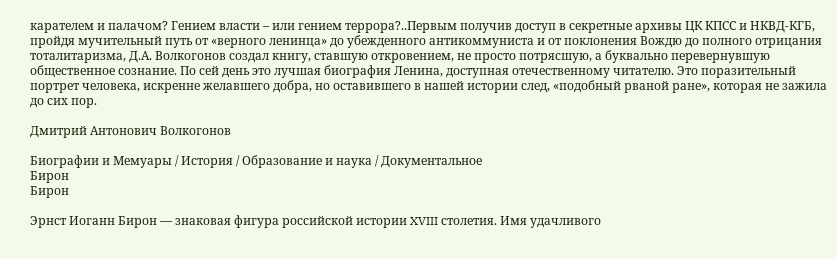карателем и палачом? Гением власти – или гением террора?..Первым получив доступ в секретные архивы ЦК КПСС и НКВД-КГБ, пройдя мучительный путь от «верного ленинца» до убежденного антикоммуниста и от поклонения Вождю до полного отрицания тоталитаризма, Д.А. Волкогонов создал книгу, ставшую откровением, не просто потрясшую, а буквально перевернувшую общественное сознание. По сей день это лучшая биография Ленина, доступная отечественному читателю. Это поразительный портрет человека, искренне желавшего добра, но оставившего в нашей истории след, «подобный рваной ране», которая не зажила до сих пор.

Дмитрий Антонович Волкогонов

Биографии и Мемуары / История / Образование и наука / Документальное
Бирон
Бирон

Эрнст Иоганн Бирон — знаковая фигура российской истории XVIII столетия. Имя удачливого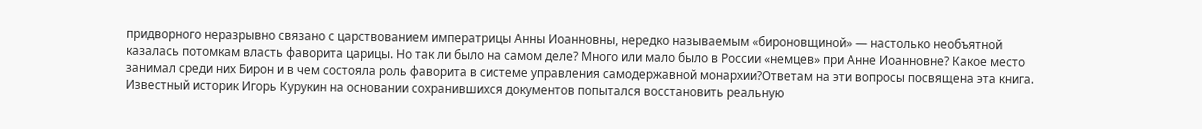придворного неразрывно связано с царствованием императрицы Анны Иоанновны, нередко называемым «бироновщиной» — настолько необъятной казалась потомкам власть фаворита царицы. Но так ли было на самом деле? Много или мало было в России «немцев» при Анне Иоанновне? Какое место занимал среди них Бирон и в чем состояла роль фаворита в системе управления самодержавной монархии?Ответам на эти вопросы посвящена эта книга. Известный историк Игорь Курукин на основании сохранившихся документов попытался восстановить реальную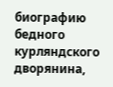биографию бедного курляндского дворянина,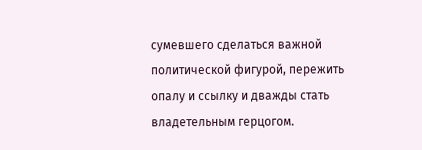сумевшего сделаться важной политической фигурой, пережить опалу и ссылку и дважды стать владетельным герцогом.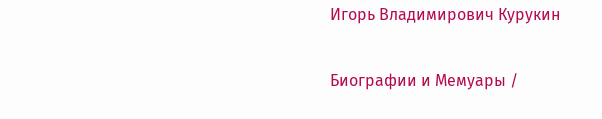Игорь Владимирович Курукин

Биографии и Мемуары /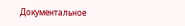Документальное